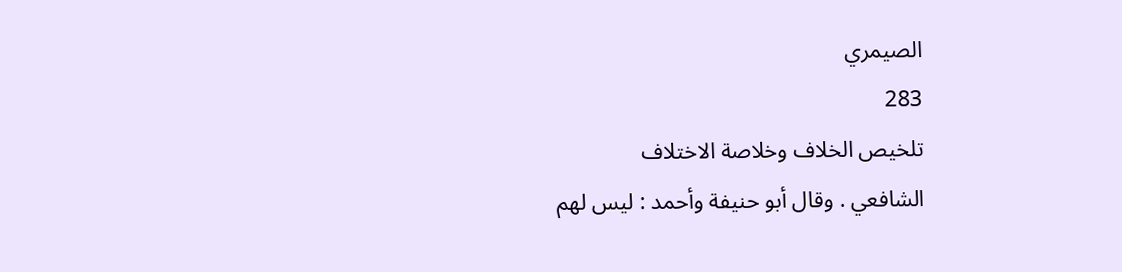الصيمري
283
تلخيص الخلاف وخلاصة الاختلاف
الشافعي . وقال أبو حنيفة وأحمد : ليس لهم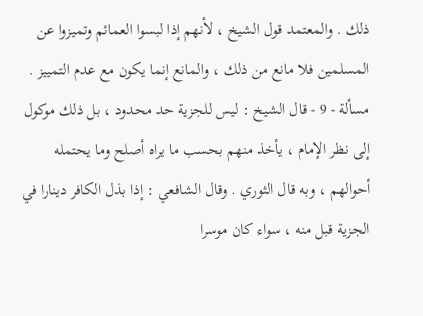ذلك . والمعتمد قول الشيخ ، لأنهم إذا لبسوا العمائم وتميزوا عن المسلمين فلا مانع من ذلك ، والمانع إنما يكون مع عدم التمييز . مسألة - 9 - قال الشيخ : ليس للجزية حد محدود ، بل ذلك موكول إلى نظر الإمام ، يأخذ منهم بحسب ما يراه أصلح وما يحتمله أحوالهم ، وبه قال الثوري . وقال الشافعي : إذا بذل الكافر دينارا في الجزية قبل منه ، سواء كان موسرا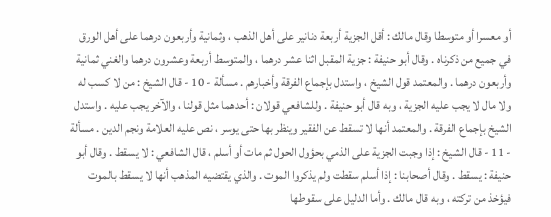أو معسرا أو متوسطا وقال مالك : أقل الجزية أربعة دنانير على أهل الذهب ، وثمانية وأربعون درهما على أهل الورق في جميع من ذكرناه . وقال أبو حنيفة : جزية المقبل اثنا عشر درهما ، والمتوسط أربعة وعشرون درهما والغني ثمانية وأربعون درهما . والمعتمد قول الشيخ ، واستدل بإجماع الفرقة وأخبارهم . مسألة - 10 - قال الشيخ : من لا كسب له ولا مال لا يجب عليه الجزية ، وبه قال أبو حنيفة . وللشافعي قولان : أحدهما مثل قولنا ، والآخر يجب عليه . واستدل الشيخ بإجماع الفرقة . والمعتمد أنها لا تسقط عن الفقير وينظر بها حتى يوسر ، نص عليه العلامة ونجم الدين . مسألة - 11 - قال الشيخ : إذا وجبت الجزية على الذمي بحؤول الحول ثم مات أو أسلم ، قال الشافعي : لا يسقط . وقال أبو حنيفة : يسقط . وقال أصحابنا : إذا أسلم سقطت ولم يذكروا الموت . والذي يقتضيه المذهب أنها لا يسقط بالموت فيؤخذ من تركته ، وبه قال مالك . وأما الدليل على سقوطها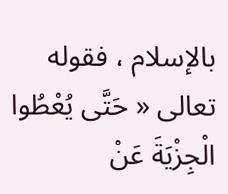بالإسلام ، فقوله تعالى « حَتَّى يُعْطُوا الْجِزْيَةَ عَنْ